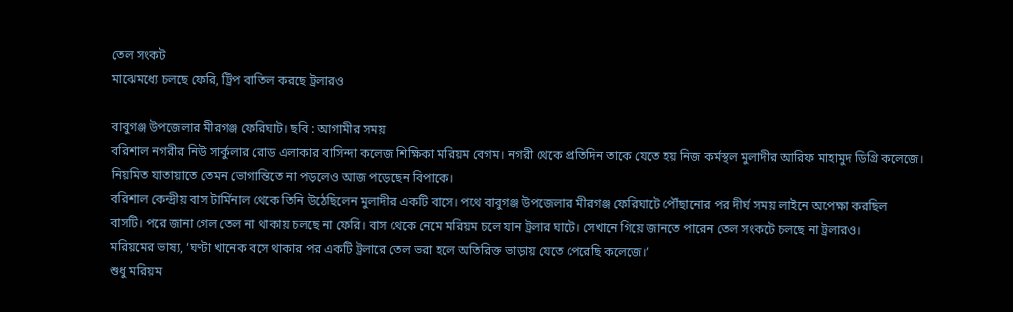তেল সংকট
মাঝেমধ্যে চলছে ফেরি, ট্রিপ বাতিল করছে ট্রলারও

বাবুগঞ্জ উপজেলার মীরগঞ্জ ফেরিঘাট। ছবি : আগামীর সময়
বরিশাল নগরীর নিউ সার্কুলার রোড এলাকার বাসিন্দা কলেজ শিক্ষিকা মরিয়ম বেগম। নগরী থেকে প্রতিদিন তাকে যেতে হয় নিজ কর্মস্থল মুলাদীর আরিফ মাহামুদ ডিগ্রি কলেজে। নিয়মিত যাতায়াতে তেমন ভোগান্তিতে না পড়লেও আজ পড়েছেন বিপাকে।
বরিশাল কেন্দ্রীয় বাস টার্মিনাল থেকে তিনি উঠেছিলেন মুলাদীর একটি বাসে। পথে বাবুগঞ্জ উপজেলার মীরগঞ্জ ফেরিঘাটে পৌঁছানোর পর দীর্ঘ সময় লাইনে অপেক্ষা করছিল বাসটি। পরে জানা গেল তেল না থাকায় চলছে না ফেরি। বাস থেকে নেমে মরিয়ম চলে যান ট্রলার ঘাটে। সেখানে গিয়ে জানতে পারেন তেল সংকটে চলছে না ট্রলারও।
মরিয়মের ভাষ্য, ‘ঘণ্টা খানেক বসে থাকার পর একটি ট্রলারে তেল ভরা হলে অতিরিক্ত ভাড়ায় যেতে পেরেছি কলেজে।’
শুধু মরিয়ম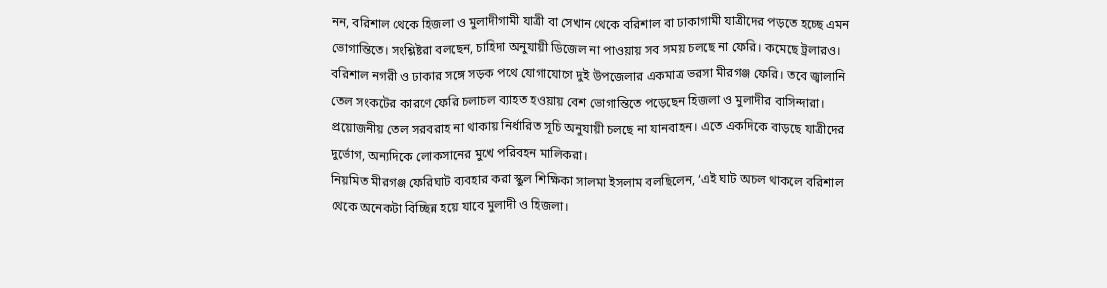নন, বরিশাল থেকে হিজলা ও মুলাদীগামী যাত্রী বা সেখান থেকে বরিশাল বা ঢাকাগামী যাত্রীদের পড়তে হচ্ছে এমন ভোগান্তিতে। সংশ্লিষ্টরা বলছেন, চাহিদা অনুযায়ী ডিজেল না পাওয়ায় সব সময় চলছে না ফেরি। কমেছে ট্রলারও।
বরিশাল নগরী ও ঢাকার সঙ্গে সড়ক পথে যোগাযোগে দুই উপজেলার একমাত্র ভরসা মীরগঞ্জ ফেরি। তবে জ্বালানি তেল সংকটের কারণে ফেরি চলাচল ব্যাহত হওয়ায় বেশ ভোগান্তিতে পড়েছেন হিজলা ও মুলাদীর বাসিন্দারা। প্রয়োজনীয় তেল সরবরাহ না থাকায় নির্ধারিত সূচি অনুযায়ী চলছে না যানবাহন। এতে একদিকে বাড়ছে যাত্রীদের দুর্ভোগ, অন্যদিকে লোকসানের মুখে পরিবহন মালিকরা।
নিয়মিত মীরগঞ্জ ফেরিঘাট ব্যবহার করা স্কুল শিক্ষিকা সালমা ইসলাম বলছিলেন, ‘এই ঘাট অচল থাকলে বরিশাল থেকে অনেকটা বিচ্ছিন্ন হয়ে যাবে মুলাদী ও হিজলা।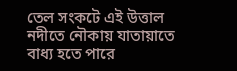তেল সংকটে এই উত্তাল নদীতে নৌকায় যাতায়াতে বাধ্য হতে পারে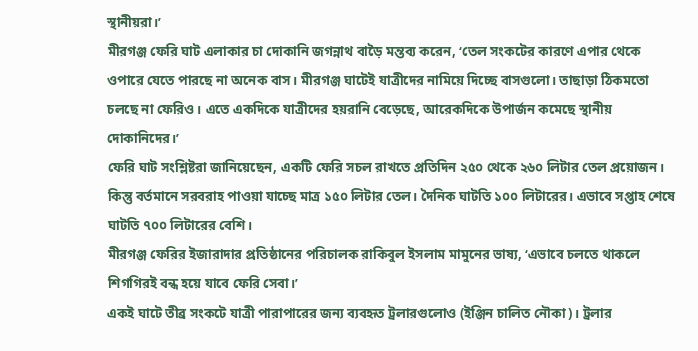স্থানীয়রা।’
মীরগঞ্জ ফেরি ঘাট এলাকার চা দোকানি জগন্নাথ বাড়ৈ মন্তব্য করেন, ‘তেল সংকটের কারণে এপার থেকে ওপারে যেতে পারছে না অনেক বাস। মীরগঞ্জ ঘাটেই যাত্রীদের নামিয়ে দিচ্ছে বাসগুলো। তাছাড়া ঠিকমতো চলছে না ফেরিও। এতে একদিকে যাত্রীদের হয়রানি বেড়েছে, আরেকদিকে উপার্জন কমেছে স্থানীয় দোকানিদের।’
ফেরি ঘাট সংশ্লিষ্টরা জানিয়েছেন, একটি ফেরি সচল রাখতে প্রতিদিন ২৫০ থেকে ২৬০ লিটার তেল প্রয়োজন। কিন্তু বর্তমানে সরবরাহ পাওয়া যাচ্ছে মাত্র ১৫০ লিটার তেল। দৈনিক ঘাটতি ১০০ লিটারের। এভাবে সপ্তাহ শেষে ঘাটতি ৭০০ লিটারের বেশি।
মীরগঞ্জ ফেরির ইজারাদার প্রতিষ্ঠানের পরিচালক রাকিবুল ইসলাম মামুনের ভাষ্য, ‘এভাবে চলতে থাকলে শিগগিরই বন্ধ হয়ে যাবে ফেরি সেবা।’
একই ঘাটে তীব্র সংকটে যাত্রী পারাপারের জন্য ব্যবহৃত ট্রলারগুলোও (ইঞ্জিন চালিত নৌকা)। ট্রলার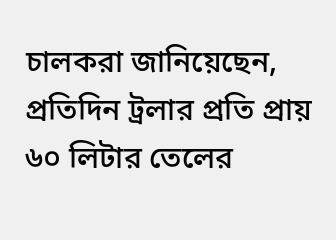চালকরা জানিয়েছেন, প্রতিদিন ট্রলার প্রতি প্রায় ৬০ লিটার তেলের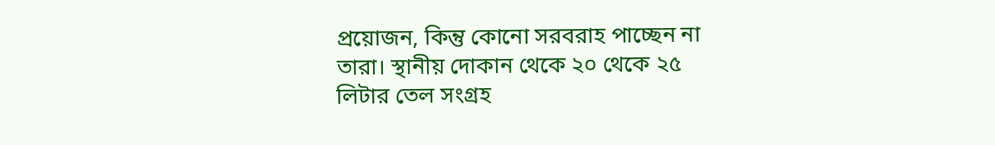প্রয়োজন, কিন্তু কোনো সরবরাহ পাচ্ছেন না তারা। স্থানীয় দোকান থেকে ২০ থেকে ২৫ লিটার তেল সংগ্রহ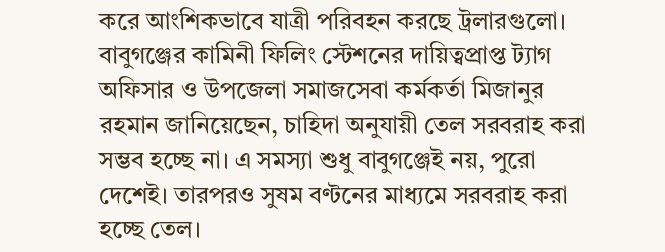করে আংশিকভাবে যাত্রী পরিবহন করছে ট্রলারগুলো।
বাবুগঞ্জের কামিনী ফিলিং স্টেশনের দায়িত্বপ্রাপ্ত ট্যাগ অফিসার ও উপজেলা সমাজসেবা কর্মকর্তা মিজানুর রহমান জানিয়েছেন, চাহিদা অনুযায়ী তেল সরবরাহ করা সম্ভব হচ্ছে না। এ সমস্যা শুধু বাবুগঞ্জেই নয়, পুরো দেশেই। তারপরও সুষম বণ্টনের মাধ্যমে সরবরাহ করা হচ্ছে তেল।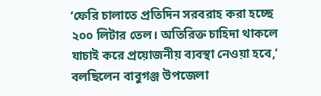‘ফেরি চালাতে প্রতিদিন সরবরাহ করা হচ্ছে ২০০ লিটার তেল। অতিরিক্ত চাহিদা থাকলে যাচাই করে প্রয়োজনীয় ব্যবস্থা নেওয়া হবে,’ বলছিলেন বাবুগঞ্জ উপজেলা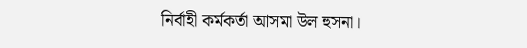নির্বাহী কর্মকর্তা আসমা উল হুসনা।